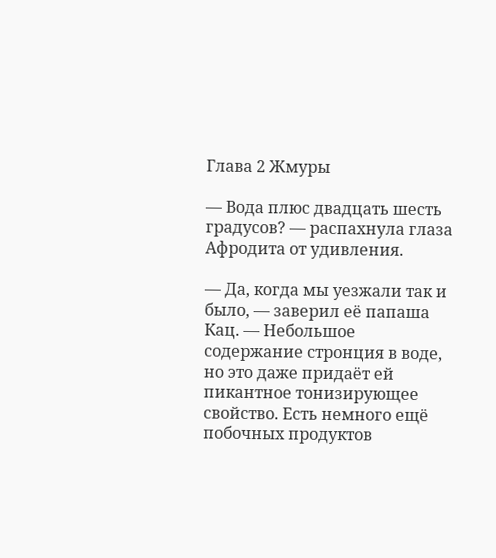Глава 2 Жмуры

— Вода плюс двадцать шесть градусов? — распахнула глаза Афродита от удивления.

— Да, когда мы уезжали так и было, — заверил её папаша Кац. — Небольшое содержание стронция в воде, но это даже придаёт ей пикантное тонизирующее свойство. Есть немного ещё побочных продуктов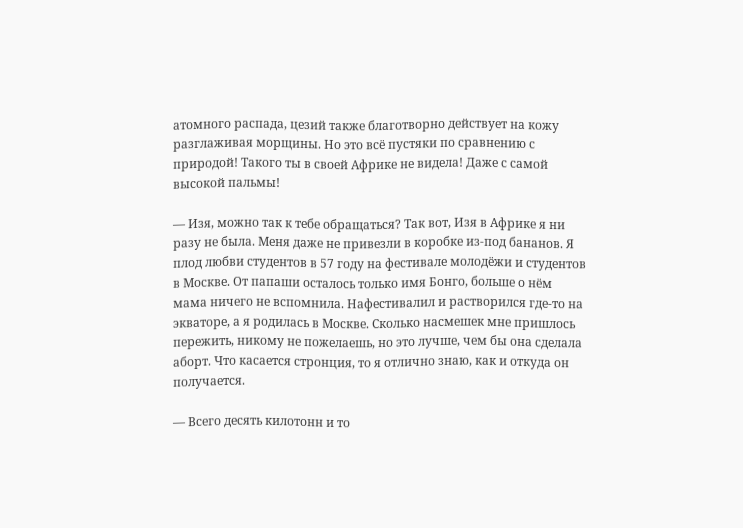атомного распада, цезий также благотворно действует на кожу разглаживая морщины. Но это всё пустяки по сравнению с природой! Такого ты в своей Африке не видела! Даже с самой высокой пальмы!

— Изя, можно так к тебе обращаться? Так вот, Изя в Африке я ни разу не была. Меня даже не привезли в коробке из-под бананов. Я плод любви студентов в 57 году на фестивале молодёжи и студентов в Москве. От папаши осталось только имя Бонго, больше о нём мама ничего не вспомнила. Нафестивалил и растворился где-то на экваторе, а я родилась в Москве. Сколько насмешек мне пришлось пережить, никому не пожелаешь, но это лучше, чем бы она сделала аборт. Что касается стронция, то я отлично знаю, как и откуда он получается.

— Всего десять килотонн и то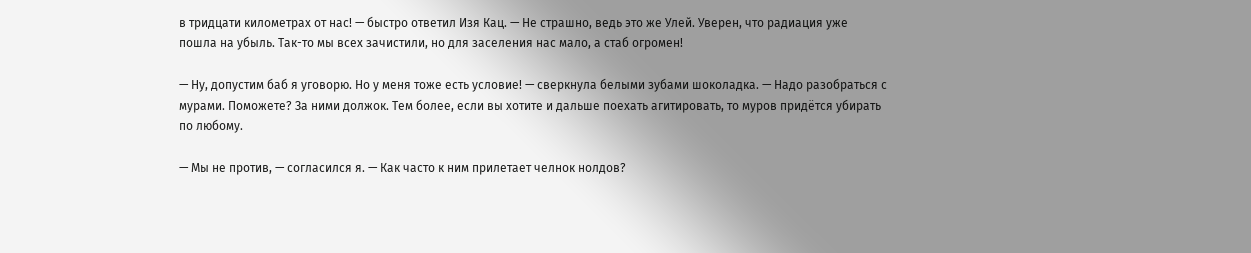в тридцати километрах от нас! — быстро ответил Изя Кац. — Не страшно, ведь это же Улей. Уверен, что радиация уже пошла на убыль. Так-то мы всех зачистили, но для заселения нас мало, а стаб огромен!

— Ну, допустим баб я уговорю. Но у меня тоже есть условие! — сверкнула белыми зубами шоколадка. — Надо разобраться с мурами. Поможете? За ними должок. Тем более, если вы хотите и дальше поехать агитировать, то муров придётся убирать по любому.

— Мы не против, — согласился я. — Как часто к ним прилетает челнок нолдов?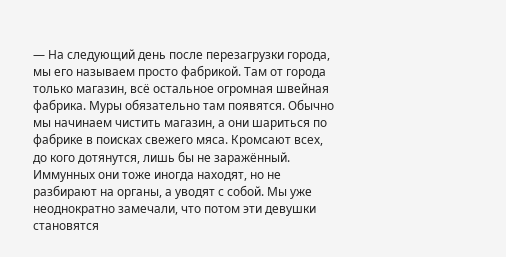— На следующий день после перезагрузки города, мы его называем просто фабрикой. Там от города только магазин, всё остальное огромная швейная фабрика. Муры обязательно там появятся. Обычно мы начинаем чистить магазин, а они шариться по фабрике в поисках свежего мяса. Кромсают всех, до кого дотянутся, лишь бы не заражённый. Иммунных они тоже иногда находят, но не разбирают на органы, а уводят с собой. Мы уже неоднократно замечали, что потом эти девушки становятся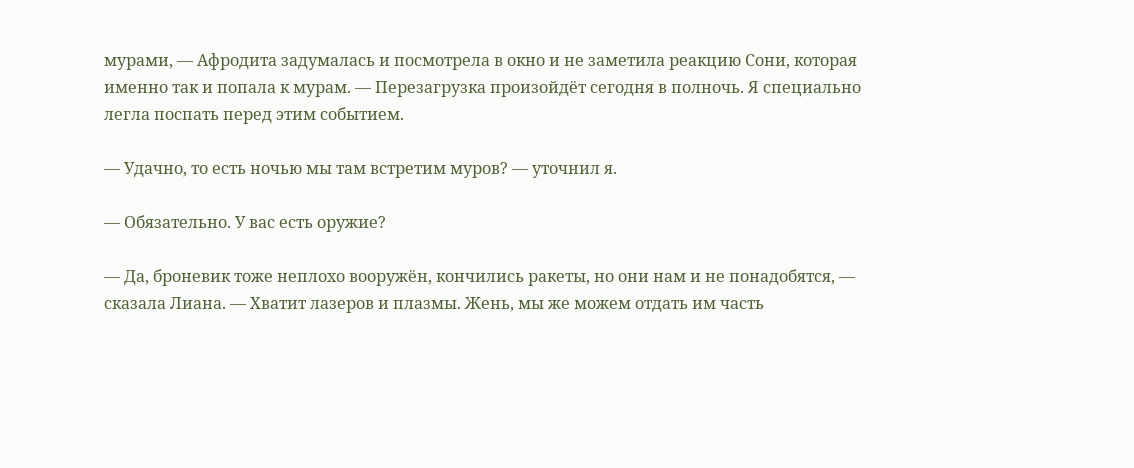мурами, — Афродита задумалась и посмотрела в окно и не заметила реакцию Сони, которая именно так и попала к мурам. — Перезагрузка произойдёт сегодня в полночь. Я специально легла поспать перед этим событием.

— Удачно, то есть ночью мы там встретим муров? — уточнил я.

— Обязательно. У вас есть оружие?

— Да, броневик тоже неплохо вооружён, кончились ракеты, но они нам и не понадобятся, — сказала Лиана. — Хватит лазеров и плазмы. Жень, мы же можем отдать им часть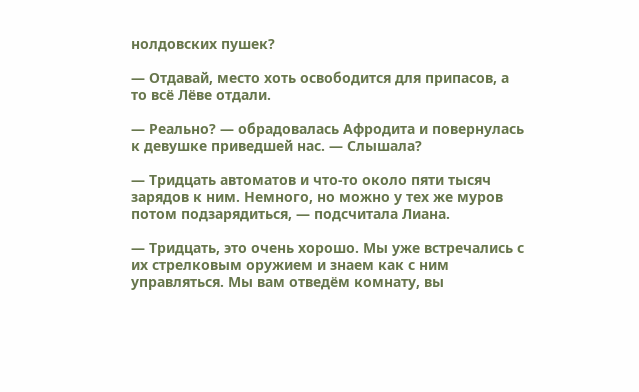нолдовских пушек?

— Отдавай, место хоть освободится для припасов, а то всё Лёве отдали.

— Реально? — обрадовалась Афродита и повернулась к девушке приведшей нас. — Слышала?

— Тридцать автоматов и что-то около пяти тысяч зарядов к ним. Немного, но можно у тех же муров потом подзарядиться, — подсчитала Лиана.

— Тридцать, это очень хорошо. Мы уже встречались с их стрелковым оружием и знаем как с ним управляться. Мы вам отведём комнату, вы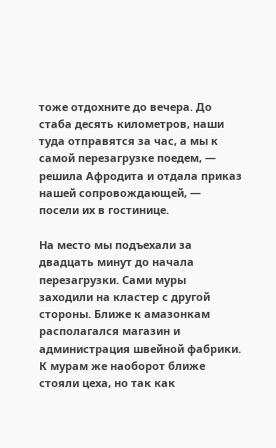тоже отдохните до вечера. До стаба десять километров, наши туда отправятся за час, а мы к самой перезагрузке поедем, — решила Афродита и отдала приказ нашей сопровождающей, — посели их в гостинице.

На место мы подъехали за двадцать минут до начала перезагрузки. Сами муры заходили на кластер с другой стороны. Ближе к амазонкам располагался магазин и администрация швейной фабрики. К мурам же наоборот ближе стояли цеха, но так как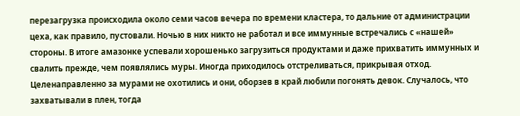перезагрузка происходила около семи часов вечера по времени кластера, то дальние от администрации цеха, как правило, пустовали. Ночью в них никто не работал и все иммунные встречались с «нашей» стороны. В итоге амазонке успевали хорошенько загрузиться продуктами и даже прихватить иммунных и свалить прежде, чем появлялись муры. Иногда приходилось отстреливаться, прикрывая отход. Целенаправленно за мурами не охотились и они, оборзев в край любили погонять девок. Случалось, что захватывали в плен, тогда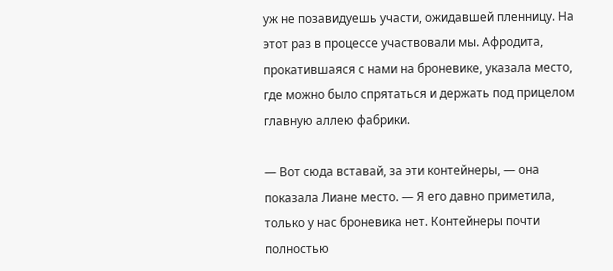уж не позавидуешь участи, ожидавшей пленницу. На этот раз в процессе участвовали мы. Афродита, прокатившаяся с нами на броневике, указала место, где можно было спрятаться и держать под прицелом главную аллею фабрики.

— Вот сюда вставай, за эти контейнеры, — она показала Лиане место. — Я его давно приметила, только у нас броневика нет. Контейнеры почти полностью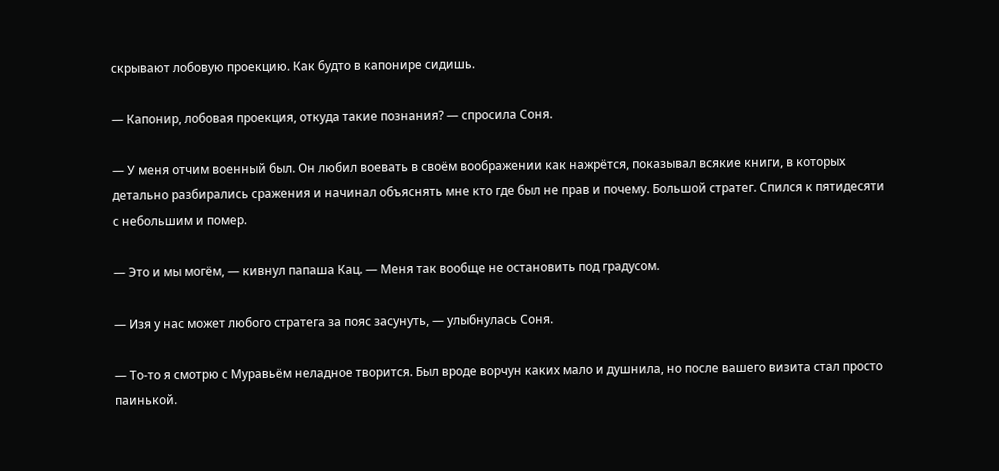скрывают лобовую проекцию. Как будто в капонире сидишь.

— Капонир, лобовая проекция, откуда такие познания? — спросила Соня.

— У меня отчим военный был. Он любил воевать в своём воображении как нажрётся, показывал всякие книги, в которых детально разбирались сражения и начинал объяснять мне кто где был не прав и почему. Большой стратег. Спился к пятидесяти с небольшим и помер.

— Это и мы могём, — кивнул папаша Кац. — Меня так вообще не остановить под градусом.

— Изя у нас может любого стратега за пояс засунуть, — улыбнулась Соня.

— То-то я смотрю с Муравьём неладное творится. Был вроде ворчун каких мало и душнила, но после вашего визита стал просто паинькой.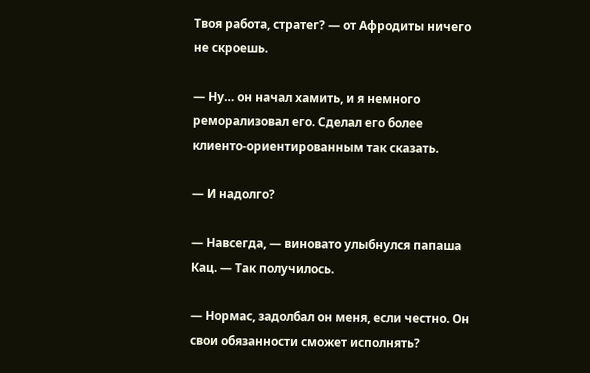Твоя работа, стратег? — от Афродиты ничего не скроешь.

— Ну… он начал хамить, и я немного реморализовал его. Сделал его более клиенто-ориентированным так сказать.

— И надолго?

— Навсегда, — виновато улыбнулся папаша Кац. — Так получилось.

— Нормас, задолбал он меня, если честно. Он свои обязанности сможет исполнять?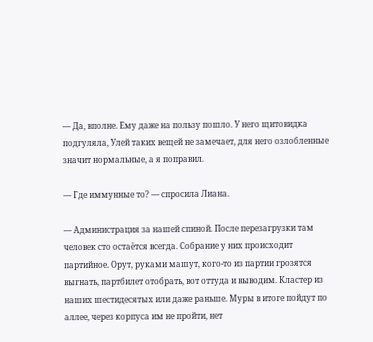— Да, вполне. Ему даже на пользу пошло. У него щитовидка подгуляла, Улей таких вещей не замечает, для него озлобленные значит нормальные, а я поправил.

— Где иммунные то? — спросила Лиана.

— Администрация за нашей спиной. После перезагрузки там человек сто остаётся всегда. Собрание у них происходит партийное. Орут, руками машут, кого-то из партии грозятся выгнать, партбилет отобрать, вот оттуда и выводим. Кластер из наших шестидесятых или даже раньше. Муры в итоге пойдут по аллее, через корпуса им не пройти, нет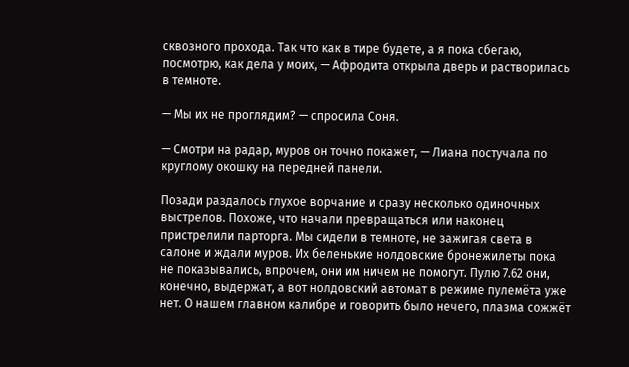сквозного прохода. Так что как в тире будете, а я пока сбегаю, посмотрю, как дела у моих, — Афродита открыла дверь и растворилась в темноте.

— Мы их не проглядим? — спросила Соня.

— Смотри на радар, муров он точно покажет, — Лиана постучала по круглому окошку на передней панели.

Позади раздалось глухое ворчание и сразу несколько одиночных выстрелов. Похоже, что начали превращаться или наконец пристрелили парторга. Мы сидели в темноте, не зажигая света в салоне и ждали муров. Их беленькие нолдовские бронежилеты пока не показывались, впрочем, они им ничем не помогут. Пулю 7.62 они, конечно, выдержат, а вот нолдовский автомат в режиме пулемёта уже нет. О нашем главном калибре и говорить было нечего, плазма сожжёт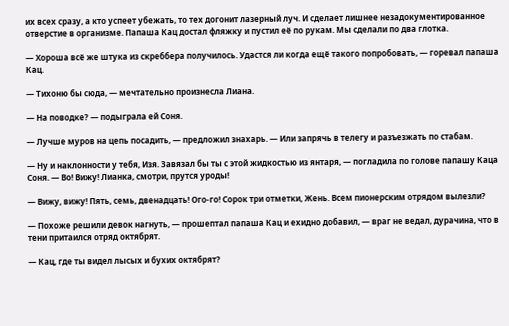их всех сразу, а кто успеет убежать, то тех догонит лазерный луч. И сделает лишнее незадокументированное отверстие в организме. Папаша Кац достал фляжку и пустил её по рукам. Мы сделали по два глотка.

— Хороша всё же штука из скреббера получилось. Удастся ли когда ещё такого попробовать, — горевал папаша Кац.

— Тихоню бы сюда, — мечтательно произнесла Лиана.

— На поводке? — подыграла ей Соня.

— Лучше муров на цепь посадить, — предложил знахарь. — Или запрячь в телегу и разъезжать по стабам.

— Ну и наклонности у тебя, Изя. Завязал бы ты с этой жидкостью из янтаря, — погладила по голове папашу Каца Соня. — Во! Вижу! Лианка, смотри, прутся уроды!

— Вижу, вижу! Пять, семь, двенадцать! Ого-го! Сорок три отметки, Жень. Всем пионерским отрядом вылезли?

— Похоже решили девок нагнуть, — прошептал папаша Кац и ехидно добавил, — враг не ведал, дурачина, что в тени притаился отряд октябрят.

— Кац, где ты видел лысых и бухих октябрят?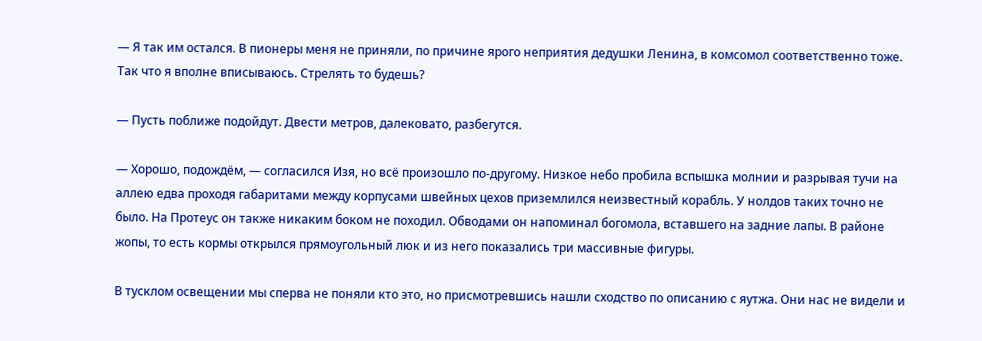— Я так им остался. В пионеры меня не приняли, по причине ярого неприятия дедушки Ленина, в комсомол соответственно тоже. Так что я вполне вписываюсь. Стрелять то будешь?

— Пусть поближе подойдут. Двести метров, далековато, разбегутся.

— Хорошо, подождём, — согласился Изя, но всё произошло по-другому. Низкое небо пробила вспышка молнии и разрывая тучи на аллею едва проходя габаритами между корпусами швейных цехов приземлился неизвестный корабль. У нолдов таких точно не было. На Протеус он также никаким боком не походил. Обводами он напоминал богомола, вставшего на задние лапы. В районе жопы, то есть кормы открылся прямоугольный люк и из него показались три массивные фигуры.

В тусклом освещении мы сперва не поняли кто это, но присмотревшись нашли сходство по описанию с яутжа. Они нас не видели и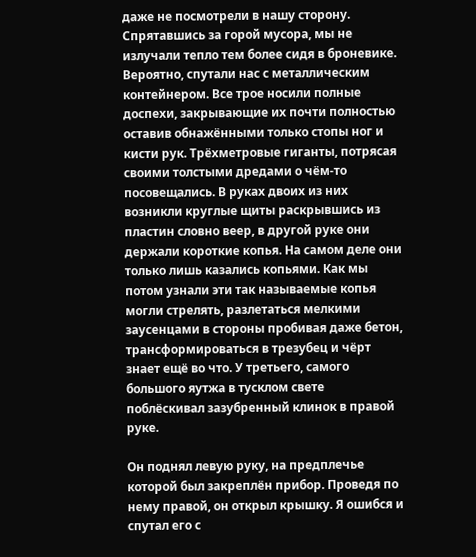даже не посмотрели в нашу сторону. Спрятавшись за горой мусора, мы не излучали тепло тем более сидя в броневике. Вероятно, спутали нас с металлическим контейнером. Все трое носили полные доспехи, закрывающие их почти полностью оставив обнажёнными только стопы ног и кисти рук. Трёхметровые гиганты, потрясая своими толстыми дредами о чём-то посовещались. В руках двоих из них возникли круглые щиты раскрывшись из пластин словно веер, в другой руке они держали короткие копья. На самом деле они только лишь казались копьями. Как мы потом узнали эти так называемые копья могли стрелять, разлетаться мелкими заусенцами в стороны пробивая даже бетон, трансформироваться в трезубец и чёрт знает ещё во что. У третьего, самого большого яутжа в тусклом свете поблёскивал зазубренный клинок в правой руке.

Он поднял левую руку, на предплечье которой был закреплён прибор. Проведя по нему правой, он открыл крышку. Я ошибся и спутал его с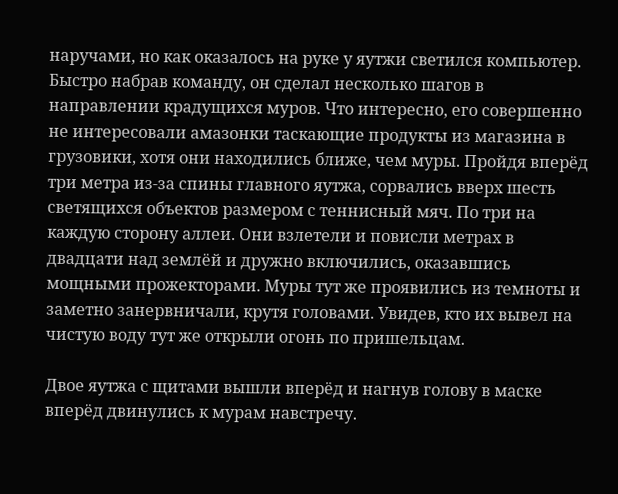наручами, но как оказалось на руке у яутжи светился компьютер. Быстро набрав команду, он сделал несколько шагов в направлении крадущихся муров. Что интересно, его совершенно не интересовали амазонки таскающие продукты из магазина в грузовики, хотя они находились ближе, чем муры. Пройдя вперёд три метра из-за спины главного яутжа, сорвались вверх шесть светящихся объектов размером с теннисный мяч. По три на каждую сторону аллеи. Они взлетели и повисли метрах в двадцати над землёй и дружно включились, оказавшись мощными прожекторами. Муры тут же проявились из темноты и заметно занервничали, крутя головами. Увидев, кто их вывел на чистую воду тут же открыли огонь по пришельцам.

Двое яутжа с щитами вышли вперёд и нагнув голову в маске вперёд двинулись к мурам навстречу.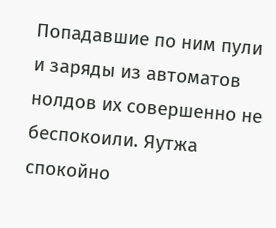Попадавшие по ним пули и заряды из автоматов нолдов их совершенно не беспокоили. Яутжа спокойно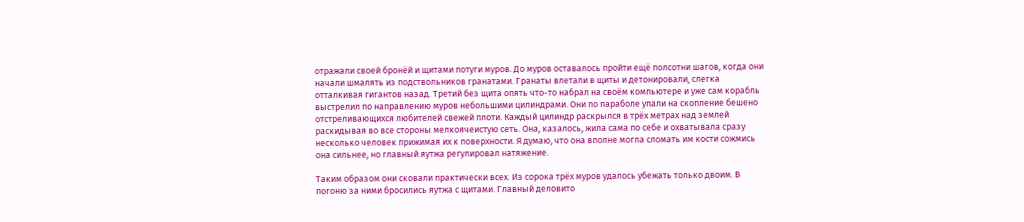отражали своей бронёй и щитами потуги муров. До муров оставалось пройти ещё полсотни шагов, когда они начали шмалять из подствольников гранатами. Гранаты влетали в щиты и детонировали, слегка отталкивая гигантов назад. Третий без щита опять что-то набрал на своём компьютере и уже сам корабль выстрелил по направлению муров небольшими цилиндрами. Они по параболе упали на скопление бешено отстреливающихся любителей свежей плоти. Каждый цилиндр раскрылся в трёх метрах над землей раскидывая во все стороны мелкоячеистую сеть. Она, казалось, жила сама по себе и охватывала сразу несколько человек прижимая их к поверхности. Я думаю, что она вполне могла сломать им кости сожмись она сильнее, но главный яутжа регулировал натяжение.

Таким образом они сковали практически всех. Из сорока трёх муров удалось убежать только двоим. В погоню за ними бросились яутжа с щитами. Главный деловито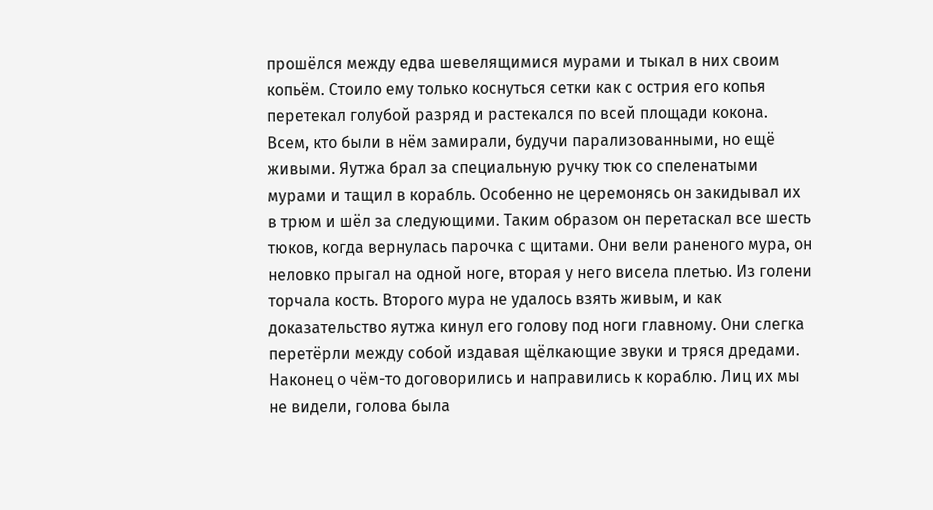прошёлся между едва шевелящимися мурами и тыкал в них своим копьём. Стоило ему только коснуться сетки как с острия его копья перетекал голубой разряд и растекался по всей площади кокона. Всем, кто были в нём замирали, будучи парализованными, но ещё живыми. Яутжа брал за специальную ручку тюк со спеленатыми мурами и тащил в корабль. Особенно не церемонясь он закидывал их в трюм и шёл за следующими. Таким образом он перетаскал все шесть тюков, когда вернулась парочка с щитами. Они вели раненого мура, он неловко прыгал на одной ноге, вторая у него висела плетью. Из голени торчала кость. Второго мура не удалось взять живым, и как доказательство яутжа кинул его голову под ноги главному. Они слегка перетёрли между собой издавая щёлкающие звуки и тряся дредами. Наконец о чём-то договорились и направились к кораблю. Лиц их мы не видели, голова была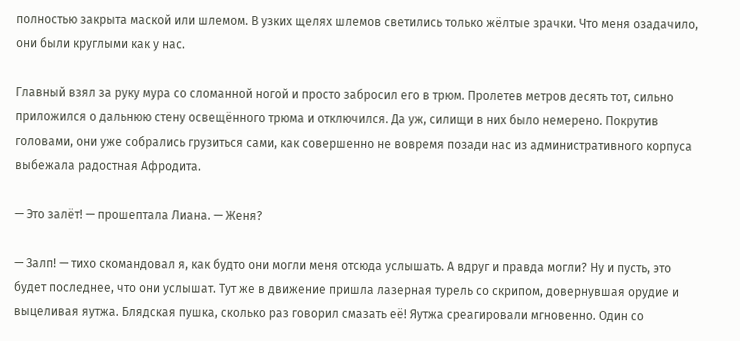полностью закрыта маской или шлемом. В узких щелях шлемов светились только жёлтые зрачки. Что меня озадачило, они были круглыми как у нас.

Главный взял за руку мура со сломанной ногой и просто забросил его в трюм. Пролетев метров десять тот, сильно приложился о дальнюю стену освещённого трюма и отключился. Да уж, силищи в них было немерено. Покрутив головами, они уже собрались грузиться сами, как совершенно не вовремя позади нас из административного корпуса выбежала радостная Афродита.

— Это залёт! — прошептала Лиана. — Женя?

— Залп! — тихо скомандовал я, как будто они могли меня отсюда услышать. А вдруг и правда могли? Ну и пусть, это будет последнее, что они услышат. Тут же в движение пришла лазерная турель со скрипом, довернувшая орудие и выцеливая яутжа. Блядская пушка, сколько раз говорил смазать её! Яутжа среагировали мгновенно. Один со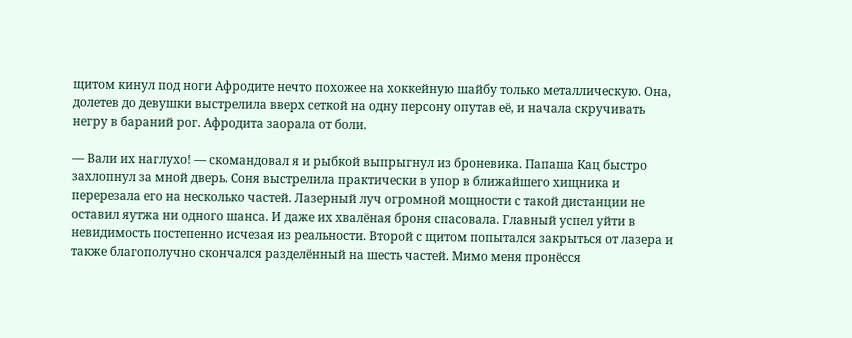щитом кинул под ноги Афродите нечто похожее на хоккейную шайбу только металлическую. Она, долетев до девушки выстрелила вверх сеткой на одну персону опутав её, и начала скручивать негру в бараний рог. Афродита заорала от боли.

— Вали их наглухо! — скомандовал я и рыбкой выпрыгнул из броневика. Папаша Кац быстро захлопнул за мной дверь. Соня выстрелила практически в упор в ближайшего хищника и перерезала его на несколько частей. Лазерный луч огромной мощности с такой дистанции не оставил яутжа ни одного шанса. И даже их хвалёная броня спасовала. Главный успел уйти в невидимость постепенно исчезая из реальности. Второй с щитом попытался закрыться от лазера и также благополучно скончался разделённый на шесть частей. Мимо меня пронёсся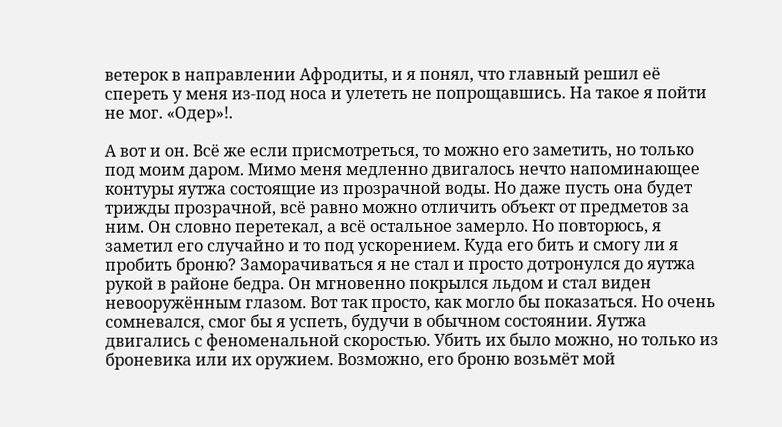ветерок в направлении Афродиты, и я понял, что главный решил её спереть у меня из-под носа и улететь не попрощавшись. На такое я пойти не мог. «Одер»!.

А вот и он. Всё же если присмотреться, то можно его заметить, но только под моим даром. Мимо меня медленно двигалось нечто напоминающее контуры яутжа состоящие из прозрачной воды. Но даже пусть она будет трижды прозрачной, всё равно можно отличить объект от предметов за ним. Он словно перетекал, а всё остальное замерло. Но повторюсь, я заметил его случайно и то под ускорением. Куда его бить и смогу ли я пробить броню? Заморачиваться я не стал и просто дотронулся до яутжа рукой в районе бедра. Он мгновенно покрылся льдом и стал виден невооружённым глазом. Вот так просто, как могло бы показаться. Но очень сомневался, смог бы я успеть, будучи в обычном состоянии. Яутжа двигались с феноменальной скоростью. Убить их было можно, но только из броневика или их оружием. Возможно, его броню возьмёт мой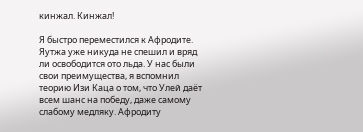кинжал. Кинжал!

Я быстро переместился к Афродите. Яутжа уже никуда не спешил и вряд ли освободится ото льда. У нас были свои преимущества, я вспомнил теорию Изи Каца о том, что Улей даёт всем шанс на победу, даже самому слабому медляку. Афродиту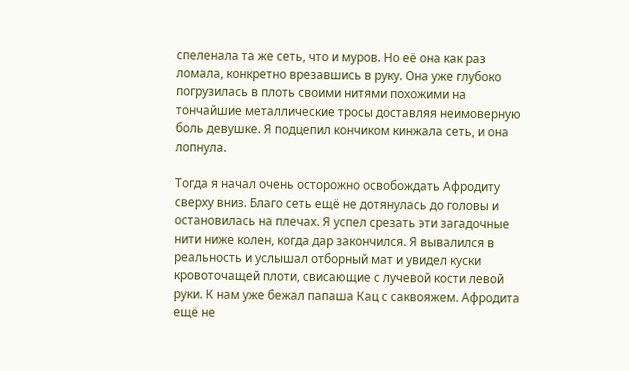спеленала та же сеть, что и муров. Но её она как раз ломала, конкретно врезавшись в руку. Она уже глубоко погрузилась в плоть своими нитями похожими на тончайшие металлические тросы доставляя неимоверную боль девушке. Я подцепил кончиком кинжала сеть, и она лопнула.

Тогда я начал очень осторожно освобождать Афродиту сверху вниз. Благо сеть ещё не дотянулась до головы и остановилась на плечах. Я успел срезать эти загадочные нити ниже колен, когда дар закончился. Я вывалился в реальность и услышал отборный мат и увидел куски кровоточащей плоти, свисающие с лучевой кости левой руки. К нам уже бежал папаша Кац с саквояжем. Афродита ещё не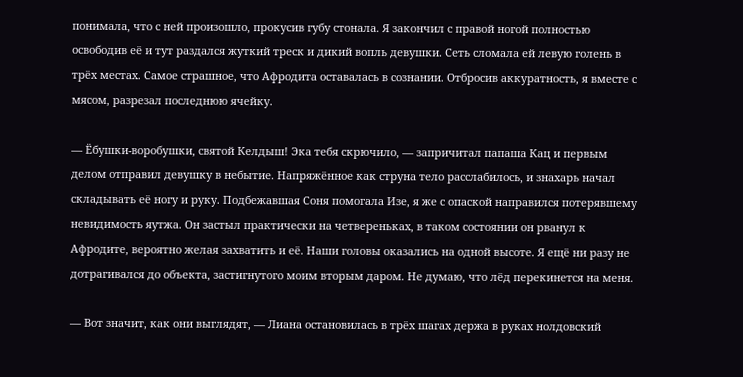понимала, что с ней произошло, прокусив губу стонала. Я закончил с правой ногой полностью освободив её и тут раздался жуткий треск и дикий вопль девушки. Сеть сломала ей левую голень в трёх местах. Самое страшное, что Афродита оставалась в сознании. Отбросив аккуратность, я вместе с мясом, разрезал последнюю ячейку.

— Ёбушки-воробушки, святой Келдыш! Эка тебя скрючило, — запричитал папаша Кац и первым делом отправил девушку в небытие. Напряжённое как струна тело расслабилось, и знахарь начал складывать её ногу и руку. Подбежавшая Соня помогала Изе, я же с опаской направился потерявшему невидимость яутжа. Он застыл практически на четвереньках, в таком состоянии он рванул к Афродите, вероятно желая захватить и её. Наши головы оказались на одной высоте. Я ещё ни разу не дотрагивался до объекта, застигнутого моим вторым даром. Не думаю, что лёд перекинется на меня.

— Вот значит, как они выглядят, — Лиана остановилась в трёх шагах держа в руках нолдовский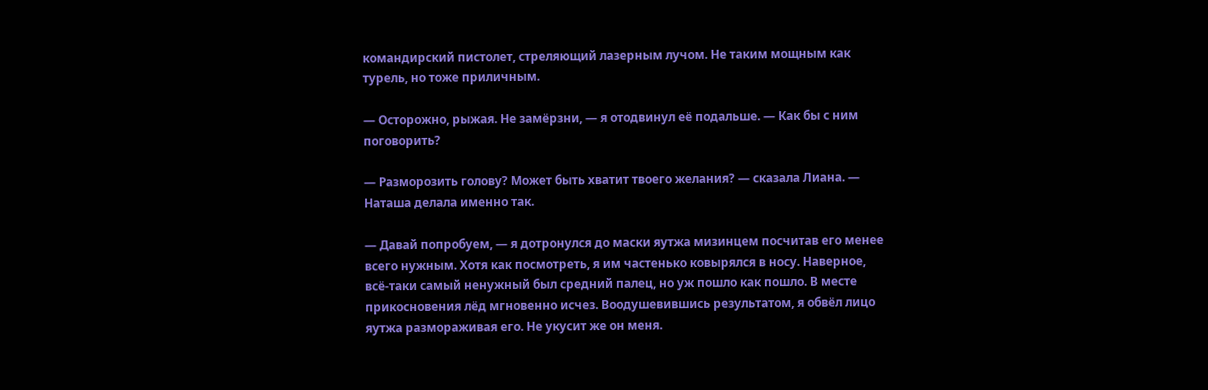командирский пистолет, стреляющий лазерным лучом. Не таким мощным как турель, но тоже приличным.

— Осторожно, рыжая. Не замёрзни, — я отодвинул её подальше. — Как бы с ним поговорить?

— Разморозить голову? Может быть хватит твоего желания? — сказала Лиана. — Наташа делала именно так.

— Давай попробуем, — я дотронулся до маски яутжа мизинцем посчитав его менее всего нужным. Хотя как посмотреть, я им частенько ковырялся в носу. Наверное, всё-таки самый ненужный был средний палец, но уж пошло как пошло. В месте прикосновения лёд мгновенно исчез. Воодушевившись результатом, я обвёл лицо яутжа размораживая его. Не укусит же он меня.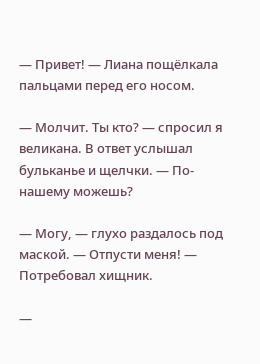— Привет! — Лиана пощёлкала пальцами перед его носом.

— Молчит. Ты кто? — спросил я великана. В ответ услышал бульканье и щелчки. — По-нашему можешь?

— Могу, — глухо раздалось под маской. — Отпусти меня! — Потребовал хищник.

—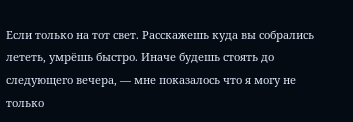Если только на тот свет. Расскажешь куда вы собрались лететь, умрёшь быстро. Иначе будешь стоять до следующего вечера, — мне показалось что я могу не только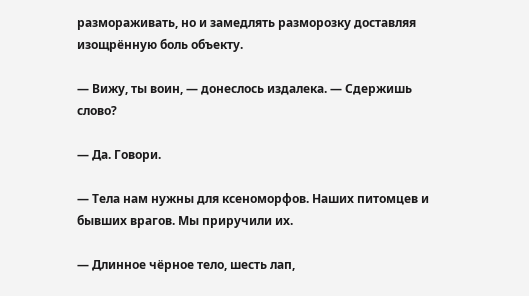размораживать, но и замедлять разморозку доставляя изощрённую боль объекту.

— Вижу, ты воин, — донеслось издалека. — Сдержишь слово?

— Да. Говори.

— Тела нам нужны для ксеноморфов. Наших питомцев и бывших врагов. Мы приручили их.

— Длинное чёрное тело, шесть лап,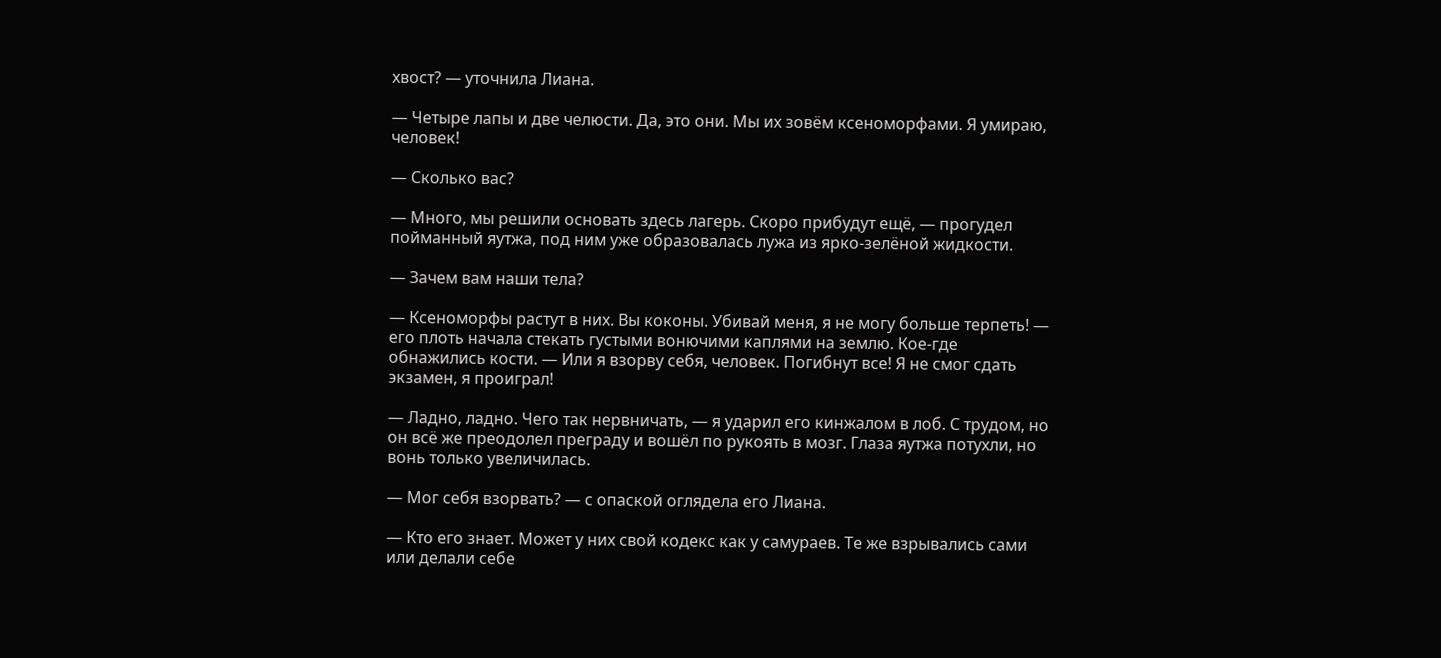хвост? — уточнила Лиана.

— Четыре лапы и две челюсти. Да, это они. Мы их зовём ксеноморфами. Я умираю, человек!

— Сколько вас?

— Много, мы решили основать здесь лагерь. Скоро прибудут ещё, — прогудел пойманный яутжа, под ним уже образовалась лужа из ярко-зелёной жидкости.

— Зачем вам наши тела?

— Ксеноморфы растут в них. Вы коконы. Убивай меня, я не могу больше терпеть! — его плоть начала стекать густыми вонючими каплями на землю. Кое-где обнажились кости. — Или я взорву себя, человек. Погибнут все! Я не смог сдать экзамен, я проиграл!

— Ладно, ладно. Чего так нервничать, — я ударил его кинжалом в лоб. С трудом, но он всё же преодолел преграду и вошёл по рукоять в мозг. Глаза яутжа потухли, но вонь только увеличилась.

— Мог себя взорвать? — с опаской оглядела его Лиана.

— Кто его знает. Может у них свой кодекс как у самураев. Те же взрывались сами или делали себе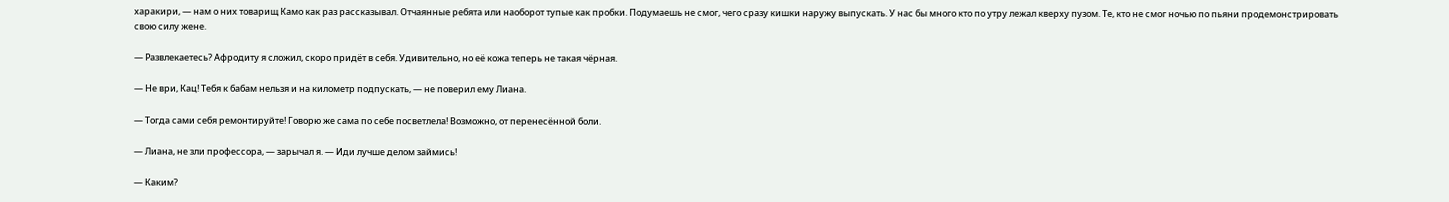харакири, — нам о них товарищ Камо как раз рассказывал. Отчаянные ребята или наоборот тупые как пробки. Подумаешь не смог, чего сразу кишки наружу выпускать. У нас бы много кто по утру лежал кверху пузом. Те, кто не смог ночью по пьяни продемонстрировать свою силу жене.

— Развлекаетесь? Афродиту я сложил, скоро придёт в себя. Удивительно, но её кожа теперь не такая чёрная.

— Не ври, Кац! Тебя к бабам нельзя и на километр подпускать, — не поверил ему Лиана.

— Тогда сами себя ремонтируйте! Говорю же сама по себе посветлела! Возможно, от перенесённой боли.

— Лиана, не зли профессора, — зарычал я. — Иди лучше делом займись!

— Каким?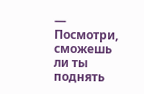— Посмотри, сможешь ли ты поднять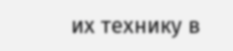их технику в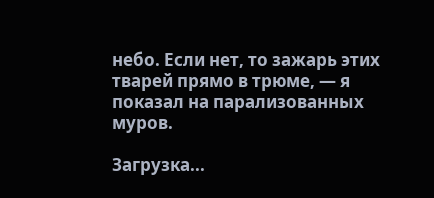небо. Если нет, то зажарь этих тварей прямо в трюме, — я показал на парализованных муров.

Загрузка...